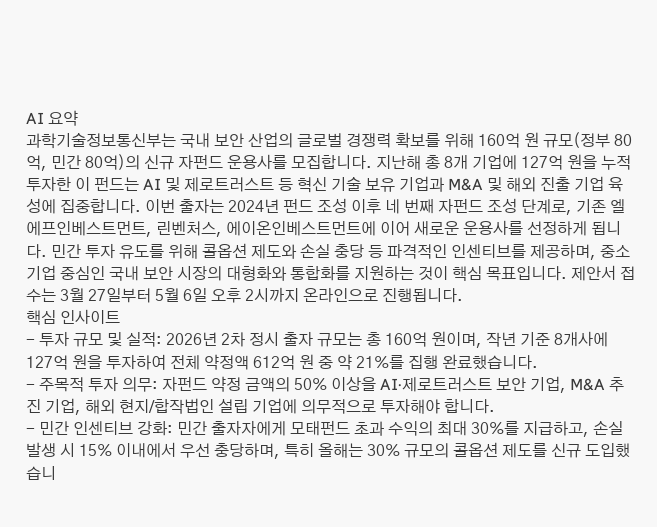AI 요약
과학기술정보통신부는 국내 보안 산업의 글로벌 경쟁력 확보를 위해 160억 원 규모(정부 80억, 민간 80억)의 신규 자펀드 운용사를 모집합니다. 지난해 총 8개 기업에 127억 원을 누적 투자한 이 펀드는 AI 및 제로트러스트 등 혁신 기술 보유 기업과 M&A 및 해외 진출 기업 육성에 집중합니다. 이번 출자는 2024년 펀드 조성 이후 네 번째 자펀드 조성 단계로, 기존 엘에프인베스트먼트, 린벤처스, 에이온인베스트먼트에 이어 새로운 운용사를 선정하게 됩니다. 민간 투자 유도를 위해 콜옵션 제도와 손실 충당 등 파격적인 인센티브를 제공하며, 중소기업 중심인 국내 보안 시장의 대형화와 통합화를 지원하는 것이 핵심 목표입니다. 제안서 접수는 3월 27일부터 5월 6일 오후 2시까지 온라인으로 진행됩니다.
핵심 인사이트
- 투자 규모 및 실적: 2026년 2차 정시 출자 규모는 총 160억 원이며, 작년 기준 8개사에 127억 원을 투자하여 전체 약정액 612억 원 중 약 21%를 집행 완료했습니다.
- 주목적 투자 의무: 자펀드 약정 금액의 50% 이상을 AI·제로트러스트 보안 기업, M&A 추진 기업, 해외 현지/합작법인 설립 기업에 의무적으로 투자해야 합니다.
- 민간 인센티브 강화: 민간 출자자에게 모태펀드 초과 수익의 최대 30%를 지급하고, 손실 발생 시 15% 이내에서 우선 충당하며, 특히 올해는 30% 규모의 콜옵션 제도를 신규 도입했습니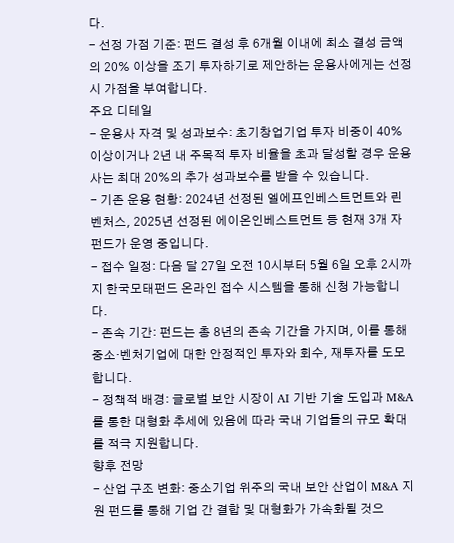다.
- 선정 가점 기준: 펀드 결성 후 6개월 이내에 최소 결성 금액의 20% 이상을 조기 투자하기로 제안하는 운용사에게는 선정 시 가점을 부여합니다.
주요 디테일
- 운용사 자격 및 성과보수: 초기창업기업 투자 비중이 40% 이상이거나 2년 내 주목적 투자 비율을 초과 달성할 경우 운용사는 최대 20%의 추가 성과보수를 받을 수 있습니다.
- 기존 운용 현황: 2024년 선정된 엘에프인베스트먼트와 린벤처스, 2025년 선정된 에이온인베스트먼트 등 현재 3개 자펀드가 운영 중입니다.
- 접수 일정: 다음 달 27일 오전 10시부터 5월 6일 오후 2시까지 한국모태펀드 온라인 접수 시스템을 통해 신청 가능합니다.
- 존속 기간: 펀드는 총 8년의 존속 기간을 가지며, 이를 통해 중소·벤처기업에 대한 안정적인 투자와 회수, 재투자를 도모합니다.
- 정책적 배경: 글로벌 보안 시장이 AI 기반 기술 도입과 M&A를 통한 대형화 추세에 있음에 따라 국내 기업들의 규모 확대를 적극 지원합니다.
향후 전망
- 산업 구조 변화: 중소기업 위주의 국내 보안 산업이 M&A 지원 펀드를 통해 기업 간 결합 및 대형화가 가속화될 것으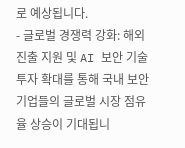로 예상됩니다.
- 글로벌 경쟁력 강화: 해외 진출 지원 및 AI 보안 기술 투자 확대를 통해 국내 보안 기업들의 글로벌 시장 점유율 상승이 기대됩니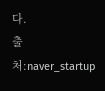다.
출처:naver_startup